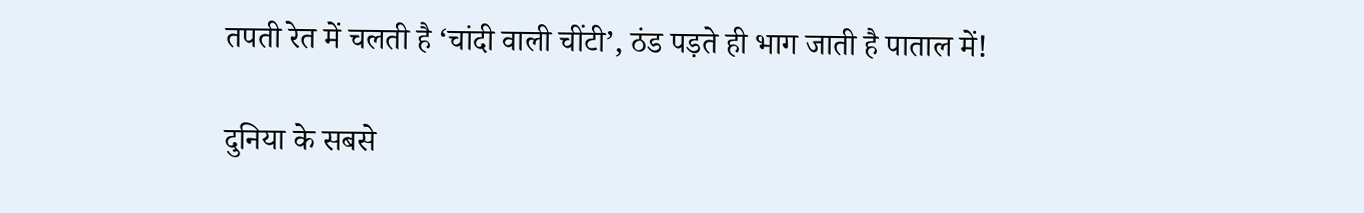तपती रेत में चलती है ‘चांदी वाली चींटी’, ठंड पड़ते ही भाग जाती है पाताल में!

दुनिया के सबसे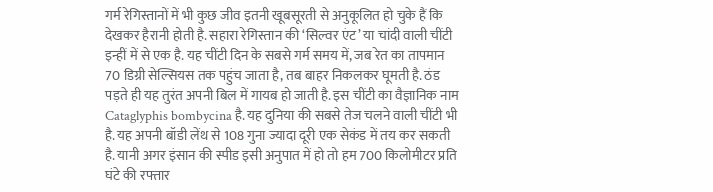गर्म रेगिस्तानों में भी कुछ जीव इतनी खूबसूरती से अनुकूलित हो चुके हैं कि देखकर हैरानी होती है. सहारा रेगिस्तान की ‘सिल्वर एंट’ या चांदी वाली चींटी इन्हीं में से एक है. यह चींटी दिन के सबसे गर्म समय में, जब रेत का तापमान 70 डिग्री सेल्सियस तक पहुंच जाता है, तब बाहर निकलकर घूमती है. ठंड पड़ते ही यह तुरंत अपनी बिल में गायब हो जाती है. इस चींटी का वैज्ञानिक नाम Cataglyphis bombycina है. यह दुनिया की सबसे तेज चलने वाली चींटी भी है. यह अपनी बॉडी लेंथ से 108 गुना ज्यादा दूरी एक सेकंड में तय कर सकती है. यानी अगर इंसान की स्पीड इसी अनुपात में हो तो हम 700 किलोमीटर प्रति घंटे की रफ्तार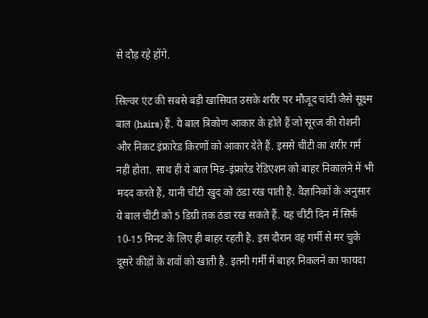से दौड़ रहे होंगे.

सिल्वर एंट की सबसे बड़ी खासियत उसके शरीर पर मौजूद चांदी जैसे सूक्ष्म बाल (hairs) हैं. ये बाल त्रिकोण आकार के होते हैं जो सूरज की रोशनी और निकट इंफ्रारेड किरणों को आकार देते हैं. इससे चींटी का शरीर गर्म नहीं होता. साथ ही ये बाल मिड-इंफ्रारेड रेडिएशन को बाहर निकालने में भी मदद करते हैं, यानी चींटी खुद को ठंडा रख पाती है. वैज्ञानिकों के अनुसार ये बाल चींटी को 5 डिग्री तक ठंडा रख सकते हैं. यह चींटी दिन में सिर्फ 10-15 मिनट के लिए ही बाहर रहती है. इस दौरान वह गर्मी से मर चुके दूसरे कीड़ों के शवों को खाती है. इतनी गर्मी में बाहर निकलने का फायदा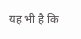यह भी है कि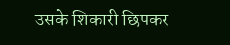उसके शिकारी छिपकर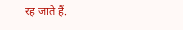रह जाते हैं.